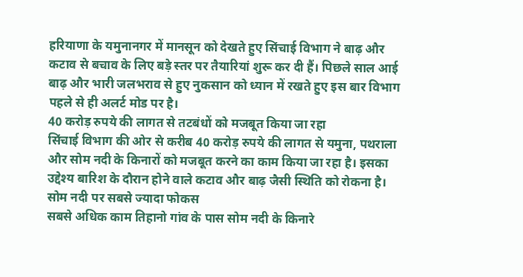हरियाणा के यमुनानगर में मानसून को देखते हुए सिंचाई विभाग ने बाढ़ और कटाव से बचाव के लिए बड़े स्तर पर तैयारियां शुरू कर दी हैं। पिछले साल आई बाढ़ और भारी जलभराव से हुए नुकसान को ध्यान में रखते हुए इस बार विभाग पहले से ही अलर्ट मोड पर है।
40 करोड़ रुपये की लागत से तटबंधों को मजबूत किया जा रहा
सिंचाई विभाग की ओर से करीब 40 करोड़ रुपये की लागत से यमुना, पथराला और सोम नदी के किनारों को मजबूत करने का काम किया जा रहा है। इसका उद्देश्य बारिश के दौरान होने वाले कटाव और बाढ़ जैसी स्थिति को रोकना है।
सोम नदी पर सबसे ज्यादा फोकस
सबसे अधिक काम तिहानो गांव के पास सोम नदी के किनारे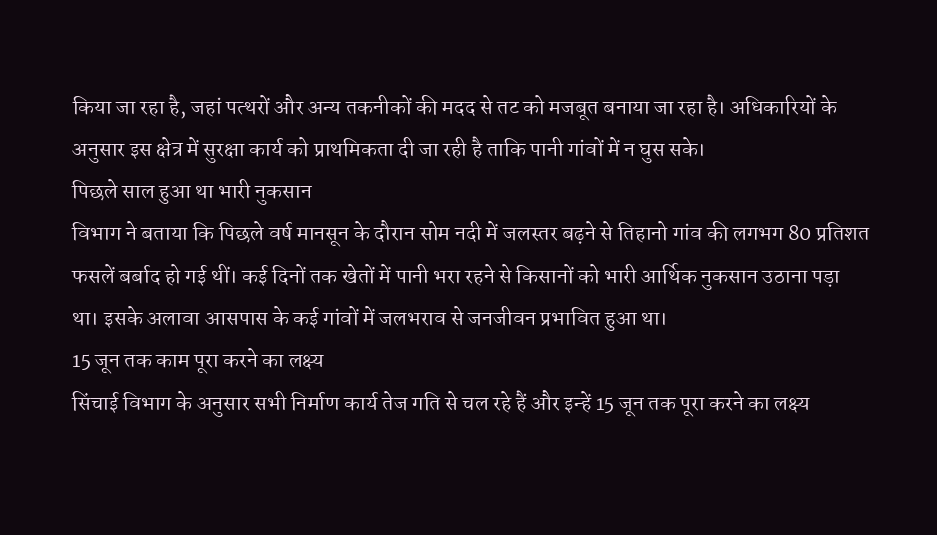किया जा रहा है, जहां पत्थरों और अन्य तकनीकों की मदद से तट को मजबूत बनाया जा रहा है। अधिकारियों के अनुसार इस क्षेत्र में सुरक्षा कार्य को प्राथमिकता दी जा रही है ताकि पानी गांवों में न घुस सके।
पिछले साल हुआ था भारी नुकसान
विभाग ने बताया कि पिछले वर्ष मानसून के दौरान सोम नदी में जलस्तर बढ़ने से तिहानो गांव की लगभग 80 प्रतिशत फसलें बर्बाद हो गई थीं। कई दिनों तक खेतों में पानी भरा रहने से किसानों को भारी आर्थिक नुकसान उठाना पड़ा था। इसके अलावा आसपास के कई गांवों में जलभराव से जनजीवन प्रभावित हुआ था।
15 जून तक काम पूरा करने का लक्ष्य
सिंचाई विभाग के अनुसार सभी निर्माण कार्य तेज गति से चल रहे हैं और इन्हें 15 जून तक पूरा करने का लक्ष्य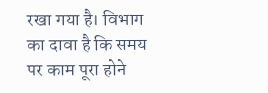रखा गया है। विभाग का दावा है कि समय पर काम पूरा होने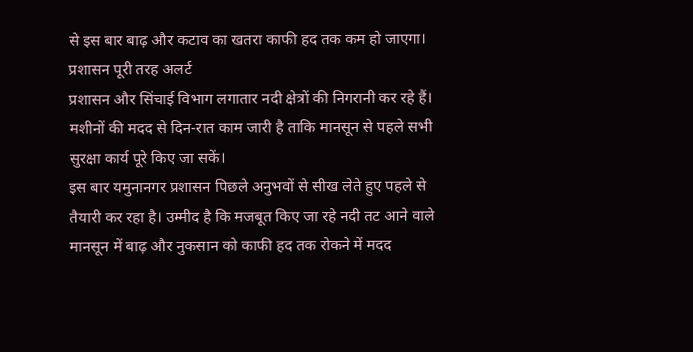से इस बार बाढ़ और कटाव का खतरा काफी हद तक कम हो जाएगा।
प्रशासन पूरी तरह अलर्ट
प्रशासन और सिंचाई विभाग लगातार नदी क्षेत्रों की निगरानी कर रहे हैं। मशीनों की मदद से दिन-रात काम जारी है ताकि मानसून से पहले सभी सुरक्षा कार्य पूरे किए जा सकें।
इस बार यमुनानगर प्रशासन पिछले अनुभवों से सीख लेते हुए पहले से तैयारी कर रहा है। उम्मीद है कि मजबूत किए जा रहे नदी तट आने वाले मानसून में बाढ़ और नुकसान को काफी हद तक रोकने में मदद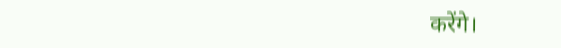करेंगे।